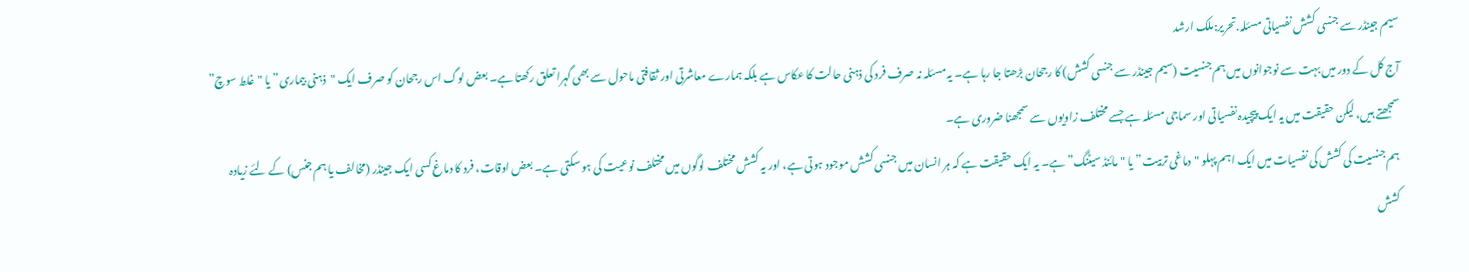سیم جینڈر سے جنسی کشش نفسیاتی مسئلہ.تحریر:ملک ارشد
آج کل کے دور میں بہت سے نوجوانوں میں ہم جنسیت (سیم جینڈر سے جنسی کشش) کا رجحان بڑھتا جا رہا ہے۔ یہ مسئلہ نہ صرف فرد کی ذہنی حالت کا عکاس ہے بلکہ ہمارے معاشرتی اور ثقافتی ماحول سے بھی گہرا تعلق رکھتا ہے۔ بعض لوگ اس رجحان کو صرف ایک "ذہنی بیماری” یا "غلط سوچ” سمجھتے ہیں، لیکن حقیقت میں یہ ایک پیچیدہ نفسیاتی اور سماجی مسئلہ ہے جسے مختلف زاویوں سے سمجھنا ضروری ہے۔
ہم جنسیت کی کشش کی نفسیات میں ایک اہم پہلو "دماغی تربیت” یا "مائنڈ سیٹنگ” ہے۔ یہ ایک حقیقت ہے کہ ہر انسان میں جنسی کشش موجود ہوتی ہے، اور یہ کشش مختلف لوگوں میں مختلف نوعیت کی ہو سکتی ہے۔ بعض اوقات، فرد کا دماغ کسی ایک جینڈر (مخالف یا ہم جنس) کے لئے زیادہ کشش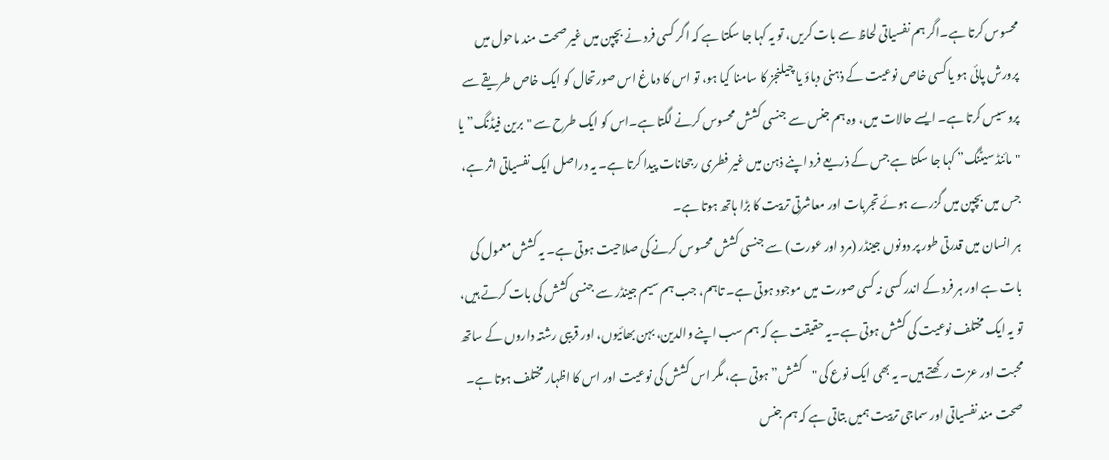محسوس کرتا ہے۔اگر ہم نفسیاتی لحاظ سے بات کریں، تو یہ کہا جا سکتا ہے کہ اگر کسی فرد نے بچپن میں غیر صحت مند ماحول میں پرورش پائی ہو یا کسی خاص نوعیت کے ذہنی دباؤ یا چیلنجز کا سامنا کیا ہو، تو اس کا دماغ اس صورتحال کو ایک خاص طریقے سے پروسیس کرتا ہے۔ ایسے حالات میں، وہ ہم جنس سے جنسی کشش محسوس کرنے لگتا ہے۔اس کو ایک طرح سے "برین فیڈنگ” یا "مائنڈ سیٹنگ” کہا جا سکتا ہے جس کے ذریعے فرد اپنے ذہن میں غیر فطری رجحانات پیدا کرتا ہے۔ یہ دراصل ایک نفسیاتی اثر ہے، جس میں بچپن میں گزرے ہوئے تجربات اور معاشرتی تربیت کا بڑا ہاتھ ہوتا ہے۔
ہر انسان میں قدرتی طور پر دونوں جینڈر (مرد اور عورت) سے جنسی کشش محسوس کرنے کی صلاحیت ہوتی ہے۔ یہ کشش معمول کی بات ہے اور ہر فرد کے اندر کسی نہ کسی صورت میں موجود ہوتی ہے۔ تاہم، جب ہم سیم جینڈر سے جنسی کشش کی بات کرتے ہیں، تو یہ ایک مختلف نوعیت کی کشش ہوتی ہے۔یہ حقیقت ہے کہ ہم سب اپنے والدین، بہن بھائیوں، اور قریبی رشتہ داروں کے ساتھ محبت اور عزت رکھتے ہیں۔ یہ بھی ایک نوع کی "کشش” ہوتی ہے، مگر اس کشش کی نوعیت اور اس کا اظہار مختلف ہوتا ہے۔ صحت مند نفسیاتی اور سماجی تربیت ہمیں بتاتی ہے کہ ہم جنس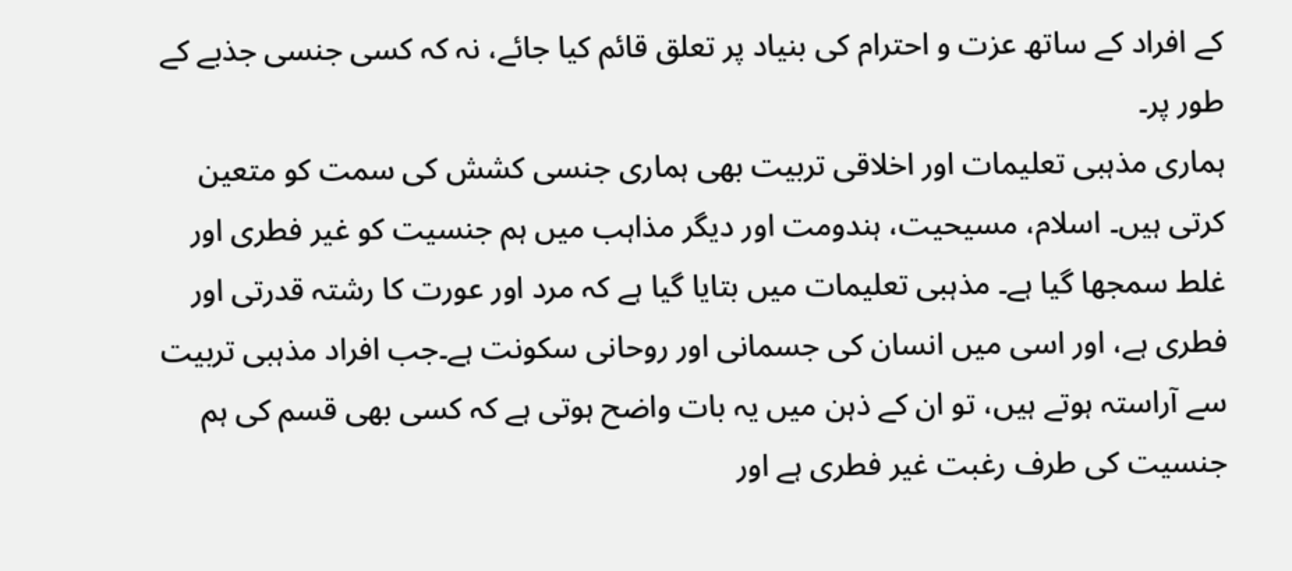کے افراد کے ساتھ عزت و احترام کی بنیاد پر تعلق قائم کیا جائے، نہ کہ کسی جنسی جذبے کے طور پر۔
ہماری مذہبی تعلیمات اور اخلاقی تربیت بھی ہماری جنسی کشش کی سمت کو متعین کرتی ہیں۔ اسلام، مسیحیت، ہندومت اور دیگر مذاہب میں ہم جنسیت کو غیر فطری اور غلط سمجھا گیا ہے۔ مذہبی تعلیمات میں بتایا گیا ہے کہ مرد اور عورت کا رشتہ قدرتی اور فطری ہے، اور اسی میں انسان کی جسمانی اور روحانی سکونت ہے۔جب افراد مذہبی تربیت سے آراستہ ہوتے ہیں، تو ان کے ذہن میں یہ بات واضح ہوتی ہے کہ کسی بھی قسم کی ہم جنسیت کی طرف رغبت غیر فطری ہے اور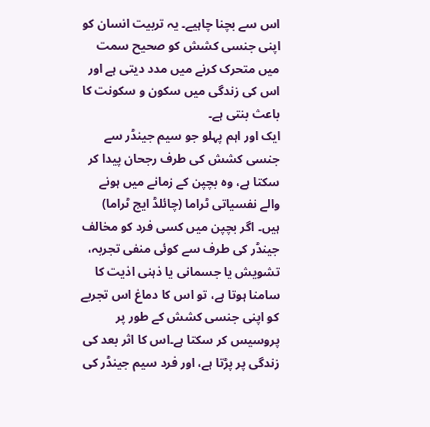اس سے بچنا چاہیے۔ یہ تربیت انسان کو اپنی جنسی کشش کو صحیح سمت میں متحرک کرنے میں مدد دیتی ہے اور اس کی زندگی میں سکون و سکونت کا باعث بنتی ہے۔
ایک اور اہم پہلو جو سیم جینڈر سے جنسی کشش کی طرف رجحان پیدا کر سکتا ہے، وہ بچپن کے زمانے میں ہونے والے نفسیاتی ٹراما (چائلڈ ایج ٹراما) ہیں۔ اگر بچپن میں کسی فرد کو مخالف جینڈر کی طرف سے کوئی منفی تجربہ، تشویش یا جسمانی یا ذہنی اذیت کا سامنا ہوتا ہے، تو اس کا دماغ اس تجربے کو اپنی جنسی کشش کے طور پر پروسیس کر سکتا ہے۔اس کا اثر بعد کی زندگی پر پڑتا ہے، اور فرد سیم جینڈر کی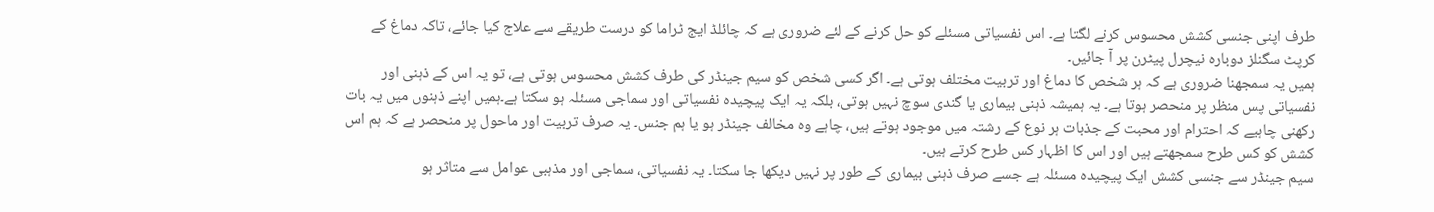طرف اپنی جنسی کشش محسوس کرنے لگتا ہے۔ اس نفسیاتی مسئلے کو حل کرنے کے لئے ضروری ہے کہ چائلڈ ایج ٹراما کو درست طریقے سے علاج کیا جائے، تاکہ دماغ کے کرپٹ سگنلز دوبارہ نیچرل پیٹرن پر آ جائیں۔
ہمیں یہ سمجھنا ضروری ہے کہ ہر شخص کا دماغ اور تربیت مختلف ہوتی ہے۔ اگر کسی شخص کو سیم جینڈر کی طرف کشش محسوس ہوتی ہے، تو یہ اس کے ذہنی اور نفسیاتی پس منظر پر منحصر ہوتا ہے۔ یہ ہمیشہ ذہنی بیماری یا گندی سوچ نہیں ہوتی، بلکہ یہ ایک پیچیدہ نفسیاتی اور سماجی مسئلہ ہو سکتا ہے۔ہمیں اپنے ذہنوں میں یہ بات رکھنی چاہیے کہ احترام اور محبت کے جذبات ہر نوع کے رشتہ میں موجود ہوتے ہیں، چاہے وہ مخالف جینڈر ہو یا ہم جنس۔ یہ صرف تربیت اور ماحول پر منحصر ہے کہ ہم اس کشش کو کس طرح سمجھتے ہیں اور اس کا اظہار کس طرح کرتے ہیں۔
سیم جینڈر سے جنسی کشش ایک پیچیدہ مسئلہ ہے جسے صرف ذہنی بیماری کے طور پر نہیں دیکھا جا سکتا۔ یہ نفسیاتی، سماجی اور مذہبی عوامل سے متاثر ہو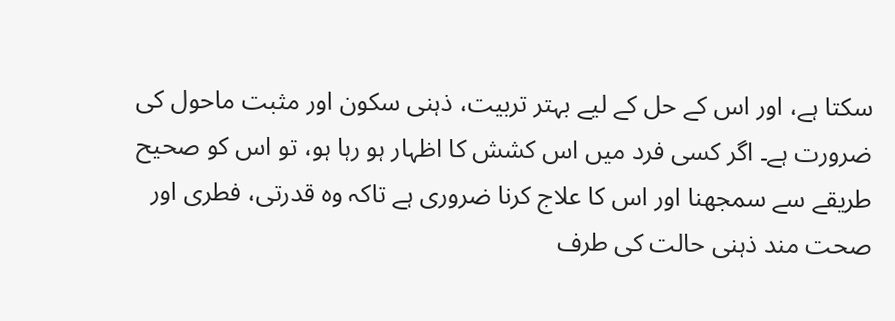سکتا ہے، اور اس کے حل کے لیے بہتر تربیت، ذہنی سکون اور مثبت ماحول کی ضرورت ہے۔ اگر کسی فرد میں اس کشش کا اظہار ہو رہا ہو، تو اس کو صحیح طریقے سے سمجھنا اور اس کا علاج کرنا ضروری ہے تاکہ وہ قدرتی، فطری اور صحت مند ذہنی حالت کی طرف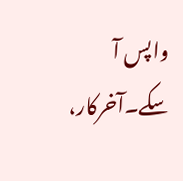واپس آ سکے۔آخرکار،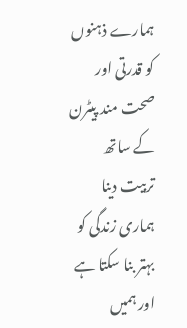ہمارے ذہنوں کو قدرتی اور صحت مند پیٹرن کے ساتھ تربیت دینا ہماری زندگی کو بہتر بنا سکتا ہے اور ہمیں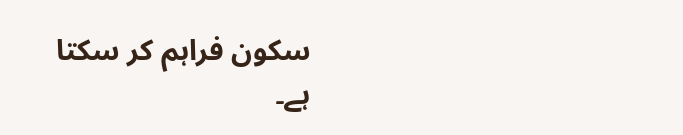سکون فراہم کر سکتا ہے۔